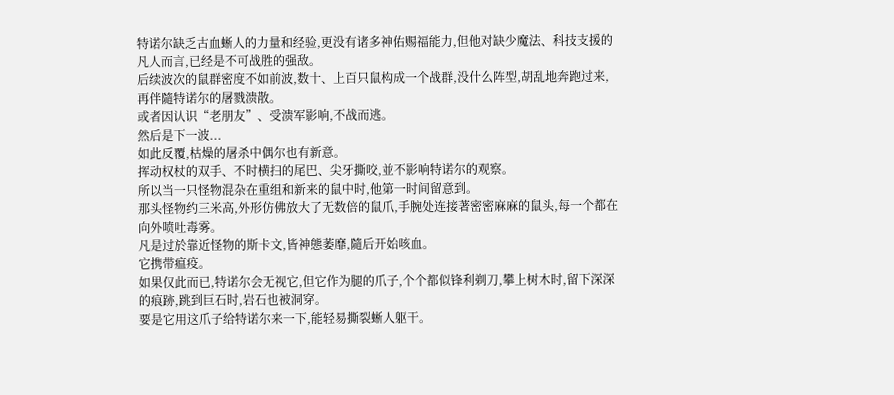特诺尔缺乏古血蜥人的力量和经验,更没有诸多神佑赐福能力,但他对缺少魔法、科技支援的凡人而言,已经是不可战胜的强敌。
后续波次的鼠群密度不如前波,数十、上百只鼠构成一个战群,没什么阵型,胡乱地奔跑过来,再伴隨特诺尔的屠戮溃散。
或者因认识“老朋友”、受溃军影响,不战而逃。
然后是下一波...
如此反覆,枯燥的屠杀中偶尔也有新意。
挥动权杖的双手、不时横扫的尾巴、尖牙撕咬,並不影响特诺尔的观察。
所以当一只怪物混杂在重组和新来的鼠中时,他第一时间留意到。
那头怪物约三米高,外形仿佛放大了无数倍的鼠爪,手腕处连接著密密麻麻的鼠头,每一个都在向外喷吐毒雾。
凡是过於靠近怪物的斯卡文,皆神態萎靡,隨后开始咳血。
它携带瘟疫。
如果仅此而已,特诺尔会无视它,但它作为腿的爪子,个个都似锋利剃刀,攀上树木时,留下深深的痕跡,跳到巨石时,岩石也被洞穿。
要是它用这爪子给特诺尔来一下,能轻易撕裂蜥人躯干。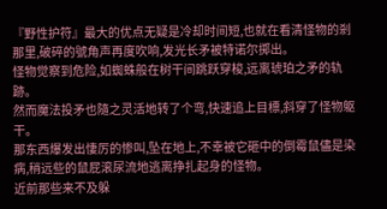『野性护符』最大的优点无疑是冷却时间短,也就在看清怪物的剎那里,破碎的號角声再度吹响,发光长矛被特诺尔掷出。
怪物觉察到危险,如蜘蛛般在树干间跳跃穿梭,远离琥珀之矛的轨跡。
然而魔法投矛也隨之灵活地转了个弯,快速追上目標,斜穿了怪物躯干。
那东西爆发出悽厉的惨叫,坠在地上,不幸被它砸中的倒霉鼠儘是染病,稍远些的鼠屁滚尿流地逃离挣扎起身的怪物。
近前那些来不及躲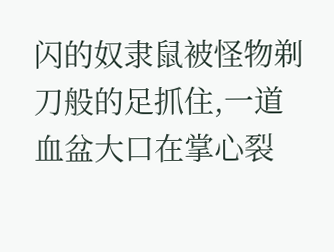闪的奴隶鼠被怪物剃刀般的足抓住,一道血盆大口在掌心裂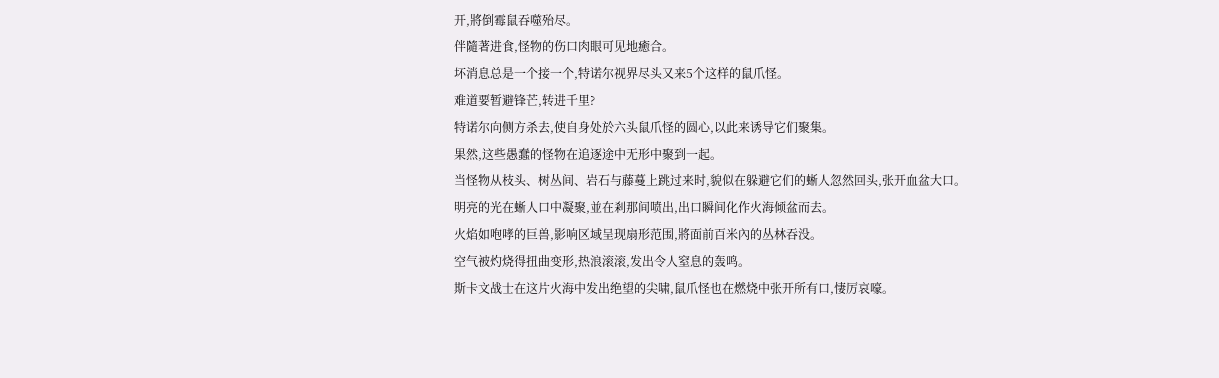开,將倒霉鼠吞噬殆尽。
伴隨著进食,怪物的伤口肉眼可见地癒合。
坏消息总是一个接一个,特诺尔视界尽头又来5个这样的鼠爪怪。
难道要暂避锋芒,转进千里?
特诺尔向侧方杀去,使自身处於六头鼠爪怪的圆心,以此来诱导它们聚集。
果然,这些愚蠢的怪物在追逐途中无形中聚到一起。
当怪物从枝头、树丛间、岩石与藤蔓上跳过来时,貌似在躲避它们的蜥人忽然回头,张开血盆大口。
明亮的光在蜥人口中凝聚,並在剎那间喷出,出口瞬间化作火海倾盆而去。
火焰如咆哮的巨兽,影响区域呈现扇形范围,將面前百米內的丛林吞没。
空气被灼烧得扭曲变形,热浪滚滚,发出令人窒息的轰鸣。
斯卡文战士在这片火海中发出绝望的尖啸,鼠爪怪也在燃烧中张开所有口,悽厉哀嚎。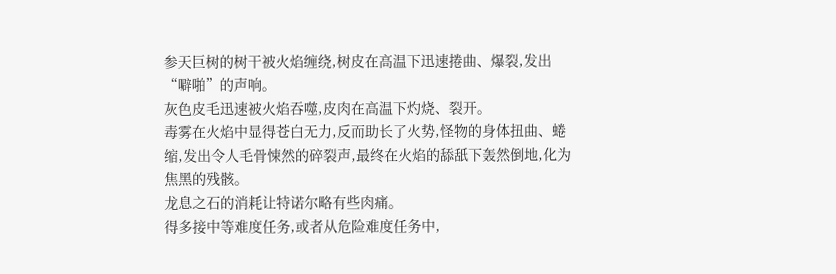参天巨树的树干被火焰缠绕,树皮在高温下迅速捲曲、爆裂,发出“噼啪”的声响。
灰色皮毛迅速被火焰吞噬,皮肉在高温下灼烧、裂开。
毒雾在火焰中显得苍白无力,反而助长了火势,怪物的身体扭曲、蜷缩,发出令人毛骨悚然的碎裂声,最终在火焰的舔舐下轰然倒地,化为焦黑的残骸。
龙息之石的消耗让特诺尔略有些肉痛。
得多接中等难度任务,或者从危险难度任务中,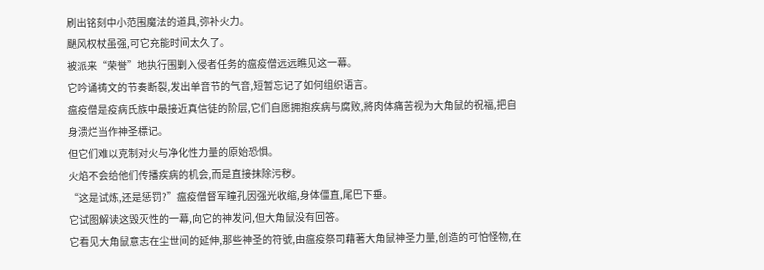刷出铭刻中小范围魔法的道具,弥补火力。
颶风权杖虽强,可它充能时间太久了。
被派来“荣誉”地执行围剿入侵者任务的瘟疫僧远远瞧见这一幕。
它吟诵祷文的节奏断裂,发出单音节的气音,短暂忘记了如何组织语言。
瘟疫僧是疫病氏族中最接近真信徒的阶层,它们自愿拥抱疾病与腐败,將肉体痛苦视为大角鼠的祝福,把自身溃烂当作神圣標记。
但它们难以克制对火与净化性力量的原始恐惧。
火焰不会给他们传播疾病的机会,而是直接抹除污秽。
“这是试炼,还是惩罚?”瘟疫僧督军瞳孔因强光收缩,身体僵直,尾巴下垂。
它试图解读这毁灭性的一幕,向它的神发问,但大角鼠没有回答。
它看见大角鼠意志在尘世间的延伸,那些神圣的符號,由瘟疫祭司藉著大角鼠神圣力量,创造的可怕怪物,在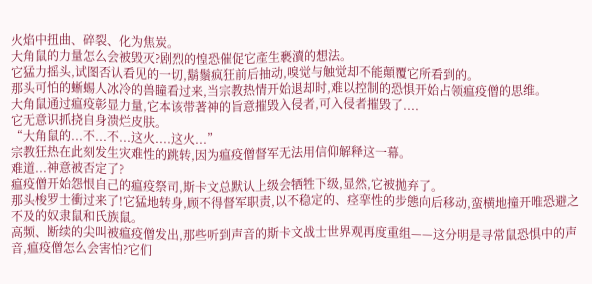火焰中扭曲、碎裂、化为焦炭。
大角鼠的力量怎么会被毁灭?剧烈的惶恐催促它產生褻瀆的想法。
它猛力摇头,试图否认看见的一切,鬍鬚疯狂前后抽动,嗅觉与触觉却不能顛覆它所看到的。
那头可怕的蜥蜴人冰冷的兽瞳看过来,当宗教热情开始退却时,难以控制的恐惧开始占领瘟疫僧的思维。
大角鼠通过瘟疫彰显力量,它本该带著神的旨意摧毁入侵者,可入侵者摧毁了....
它无意识抓挠自身溃烂皮肤。
“大角鼠的...不...不...这火....这火...”
宗教狂热在此刻发生灾难性的跳转,因为瘟疫僧督军无法用信仰解释这一幕。
难道...神意被否定了?
瘟疫僧开始怨恨自己的瘟疫祭司,斯卡文总默认上级会牺牲下级,显然,它被拋弃了。
那头梭罗士衝过来了!它猛地转身,顾不得督军职责,以不稳定的、痉挛性的步態向后移动,蛮横地撞开唯恐避之不及的奴隶鼠和氏族鼠。
高频、断续的尖叫被瘟疫僧发出,那些听到声音的斯卡文战士世界观再度重组——这分明是寻常鼠恐惧中的声音,瘟疫僧怎么会害怕?它们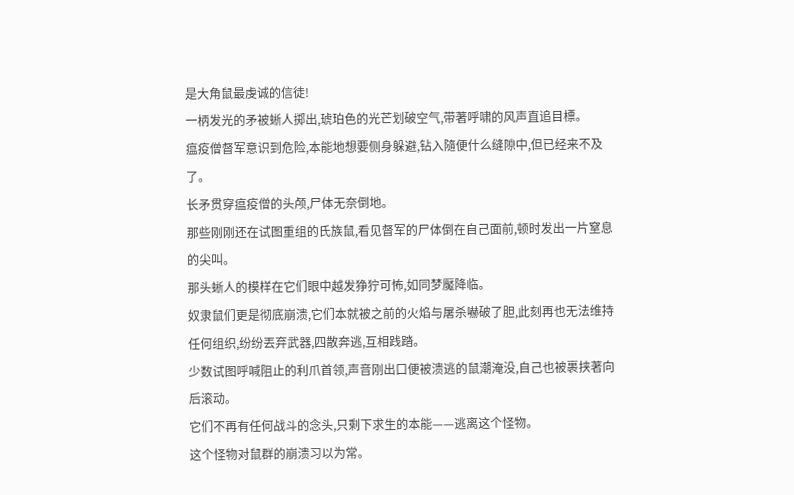是大角鼠最虔诚的信徒!
一柄发光的矛被蜥人掷出,琥珀色的光芒划破空气,带著呼啸的风声直追目標。
瘟疫僧督军意识到危险,本能地想要侧身躲避,钻入隨便什么缝隙中,但已经来不及了。
长矛贯穿瘟疫僧的头颅,尸体无奈倒地。
那些刚刚还在试图重组的氏族鼠,看见督军的尸体倒在自己面前,顿时发出一片窒息的尖叫。
那头蜥人的模样在它们眼中越发狰狞可怖,如同梦魘降临。
奴隶鼠们更是彻底崩溃,它们本就被之前的火焰与屠杀嚇破了胆,此刻再也无法维持任何组织,纷纷丟弃武器,四散奔逃,互相践踏。
少数试图呼喊阻止的利爪首领,声音刚出口便被溃逃的鼠潮淹没,自己也被裹挟著向后滚动。
它们不再有任何战斗的念头,只剩下求生的本能——逃离这个怪物。
这个怪物对鼠群的崩溃习以为常。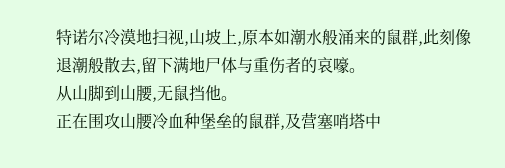特诺尔冷漠地扫视,山坡上,原本如潮水般涌来的鼠群,此刻像退潮般散去,留下满地尸体与重伤者的哀嚎。
从山脚到山腰,无鼠挡他。
正在围攻山腰冷血种堡垒的鼠群,及营塞哨塔中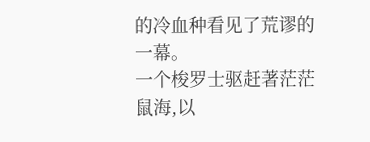的冷血种看见了荒谬的一幕。
一个梭罗士驱赶著茫茫鼠海,以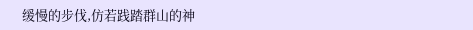缓慢的步伐,仿若践踏群山的神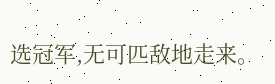选冠军,无可匹敌地走来。